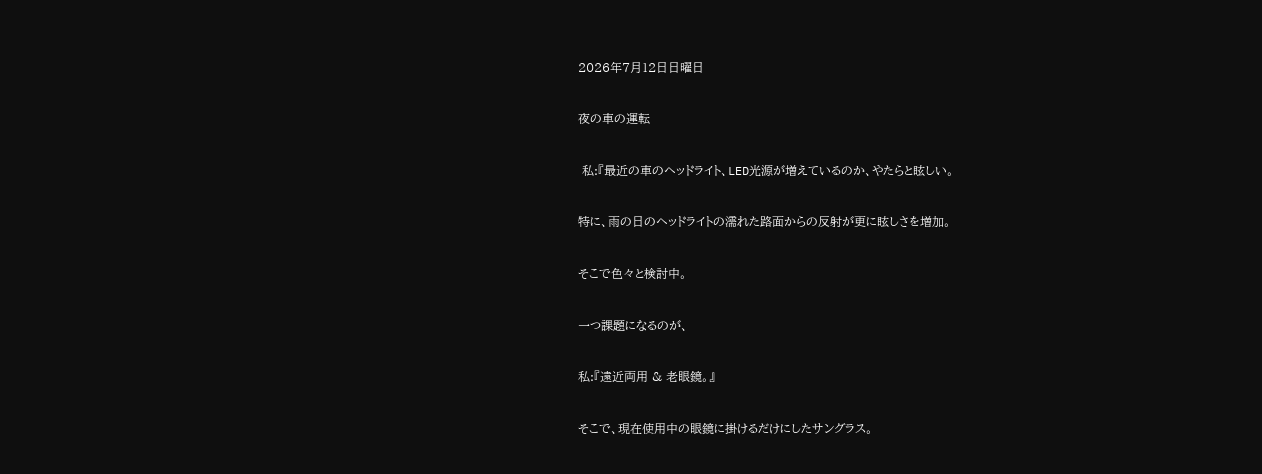2026年7月12日日曜日

夜の車の運転

 私:『最近の車のヘッドライト、LED光源が増えているのか、やたらと眩しい。

特に、雨の日のヘッドライトの濡れた路面からの反射が更に眩しさを増加。

そこで色々と検討中。

一つ課題になるのが、

私:『遠近両用 & 老眼鏡。』

そこで、現在使用中の眼鏡に掛けるだけにしたサングラス。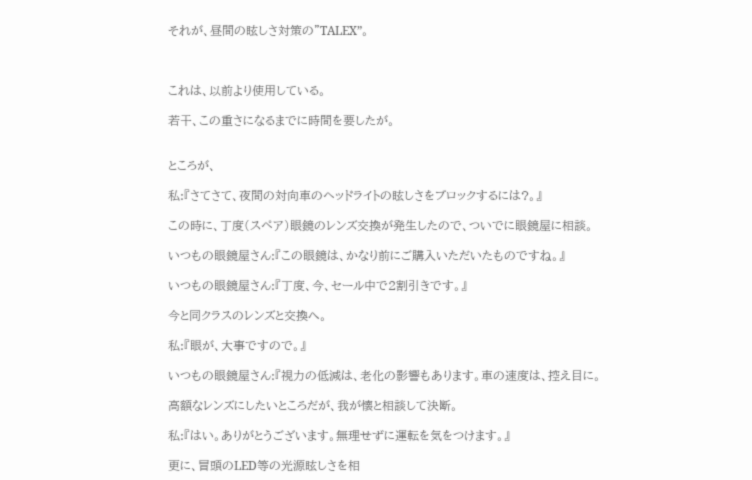それが、昼間の眩しさ対策の”TALEX”。



これは、以前より使用している。

若干、この重さになるまでに時間を要したが。


ところが、

私:『さてさて、夜間の対向車のヘッドライトの眩しさをブロックするには?。』

この時に、丁度(スペア)眼鏡のレンズ交換が発生したので、ついでに眼鏡屋に相談。

いつもの眼鏡屋さん:『この眼鏡は、かなり前にご購入いただいたものですね。』

いつもの眼鏡屋さん:『丁度、今、セール中で2割引きです。』

今と同クラスのレンズと交換へ。

私:『眼が、大事ですので。』

いつもの眼鏡屋さん:『視力の低減は、老化の影響もあります。車の速度は、控え目に。

高額なレンズにしたいところだが、我が懐と相談して決断。

私:『はい。ありがとうございます。無理せずに運転を気をつけます。』

更に、冒頭のLED等の光源眩しさを相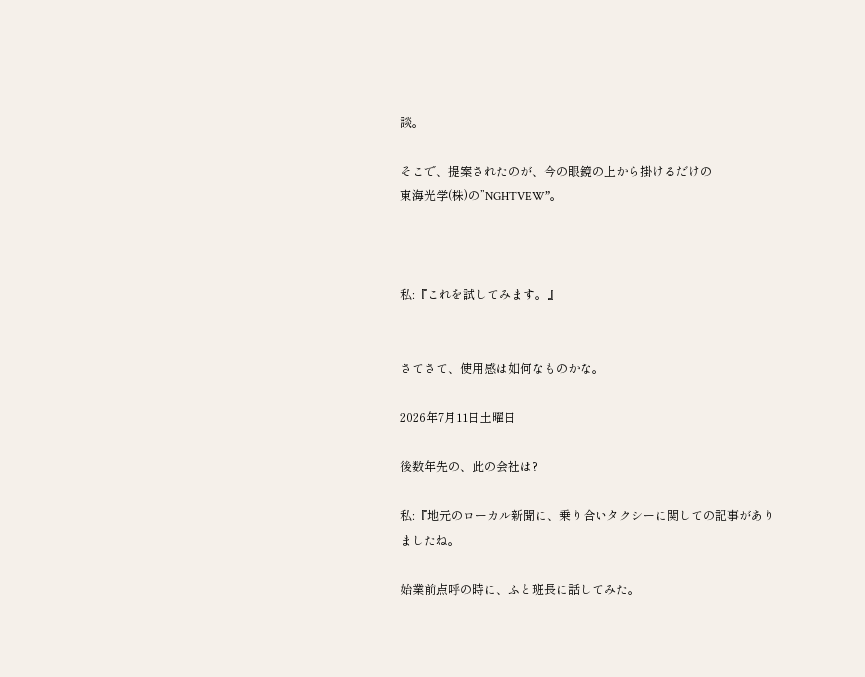談。

そこで、提案されたのが、今の眼鏡の上から掛けるだけの
東海光学(株)の”NGHTVEW”。



私:『これを試してみます。』


さてさて、使用感は如何なものかな。

2026年7月11日土曜日

後数年先の、此の会社は?

私:『地元のローカル新聞に、乗り合いタクシーに関しての記事がありましたね。

始業前点呼の時に、ふと班長に話してみた。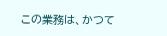この業務は、かつて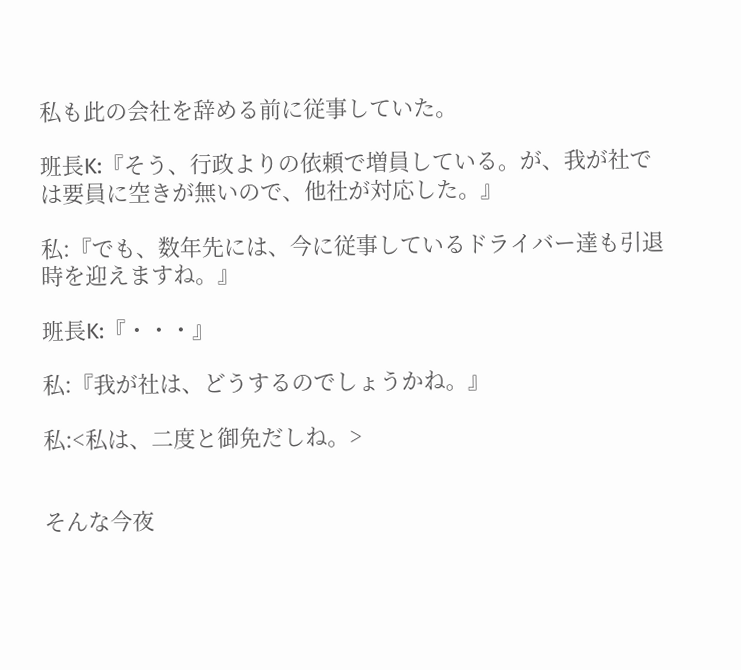私も此の会社を辞める前に従事していた。

班長K:『そう、行政よりの依頼で増員している。が、我が社では要員に空きが無いので、他社が対応した。』

私:『でも、数年先には、今に従事しているドライバー達も引退時を迎えますね。』

班長K:『・・・』

私:『我が社は、どうするのでしょうかね。』

私:<私は、二度と御免だしね。>


そんな今夜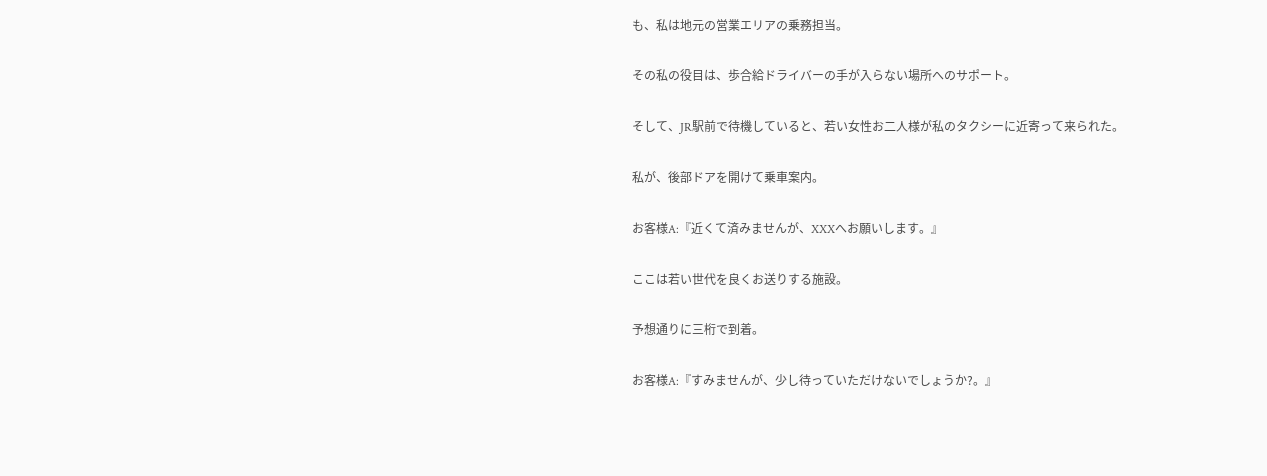も、私は地元の営業エリアの乗務担当。

その私の役目は、歩合給ドライバーの手が入らない場所へのサポート。

そして、JR駅前で待機していると、若い女性お二人様が私のタクシーに近寄って来られた。

私が、後部ドアを開けて乗車案内。

お客様A:『近くて済みませんが、XXXへお願いします。』

ここは若い世代を良くお送りする施設。

予想通りに三桁で到着。

お客様A:『すみませんが、少し待っていただけないでしょうか?。』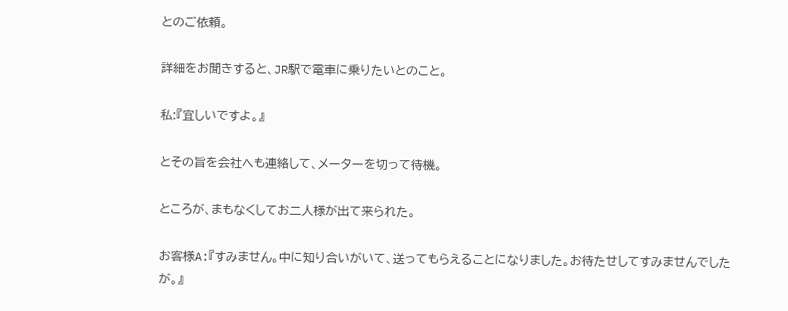とのご依頼。

詳細をお聞きすると、JR駅で電車に乗りたいとのこと。

私:『宜しいですよ。』

とその旨を会社へも連絡して、メーターを切って待機。

ところが、まもなくしてお二人様が出て来られた。

お客様A:『すみません。中に知り合いがいて、送ってもらえることになりました。お待たせしてすみませんでしたが。』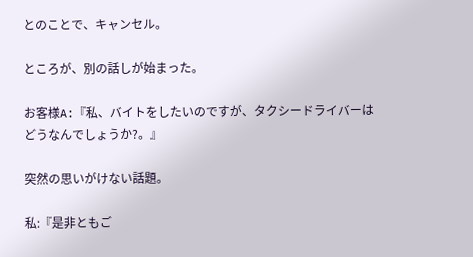とのことで、キャンセル。

ところが、別の話しが始まった。

お客様A:『私、バイトをしたいのですが、タクシードライバーはどうなんでしょうか?。』

突然の思いがけない話題。

私:『是非ともご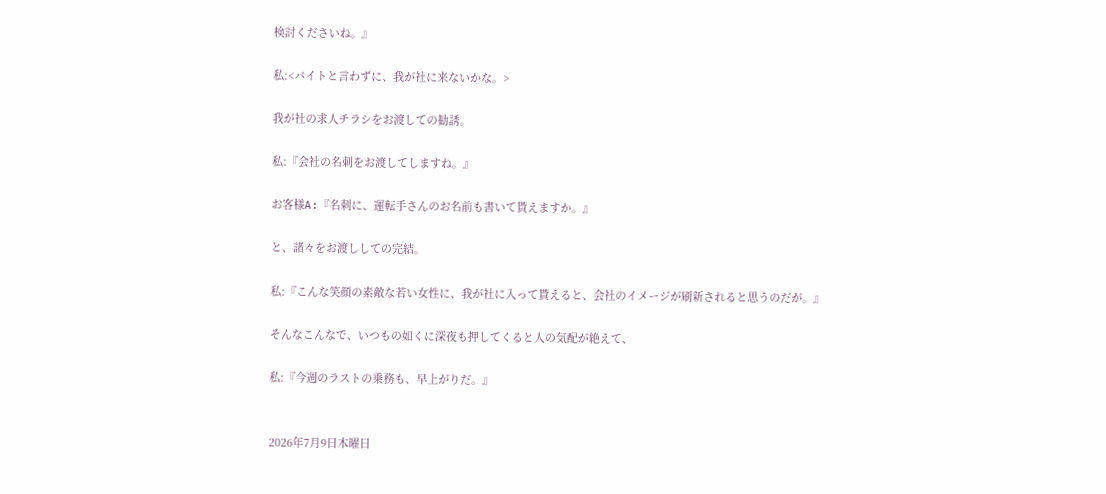検討くださいね。』

私:<バイトと言わずに、我が社に来ないかな。>

我が社の求人チラシをお渡しての勧誘。

私:『会社の名刺をお渡してしますね。』

お客様A:『名刺に、運転手さんのお名前も書いて貰えますか。』

と、諸々をお渡ししての完結。

私:『こんな笑顔の素敵な若い女性に、我が社に入って貰えると、会社のイメージが刷新されると思うのだが。』

そんなこんなで、いつもの如くに深夜も押してくると人の気配が絶えて、

私:『今週のラストの乗務も、早上がりだ。』


2026年7月9日木曜日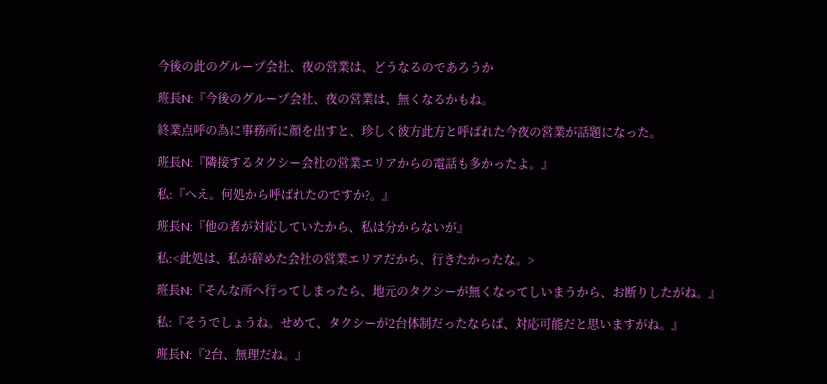今後の此のグループ会社、夜の営業は、どうなるのであろうか

班長N:『今後のグループ会社、夜の営業は、無くなるかもね。

終業点呼の為に事務所に顔を出すと、珍しく彼方此方と呼ばれた今夜の営業が話題になった。

班長N:『隣接するタクシー会社の営業エリアからの電話も多かったよ。』

私:『へえ。何処から呼ばれたのですか?。』

班長N:『他の者が対応していたから、私は分からないが』

私:<此処は、私が辞めた会社の営業エリアだから、行きたかったな。>

班長N:『そんな所へ行ってしまったら、地元のタクシーが無くなってしいまうから、お断りしたがね。』

私:『そうでしょうね。せめて、タクシーが2台体制だったならば、対応可能だと思いますがね。』

班長N:『2台、無理だね。』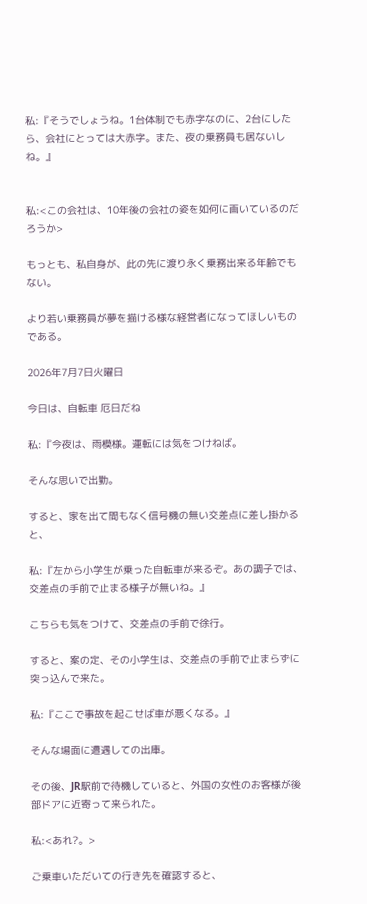私:『そうでしょうね。1台体制でも赤字なのに、2台にしたら、会社にとっては大赤字。また、夜の乗務員も居ないしね。』


私:<この会社は、10年後の会社の姿を如何に画いているのだろうか>

もっとも、私自身が、此の先に渡り永く乗務出来る年齢でもない。

より若い乗務員が夢を描ける様な経営者になってほしいものである。

2026年7月7日火曜日

今日は、自転車 厄日だね

私:『今夜は、雨模様。運転には気をつけねば。

そんな思いで出勤。

すると、家を出て間もなく信号機の無い交差点に差し掛かると、

私:『左から小学生が乗った自転車が来るぞ。あの調子では、交差点の手前で止まる様子が無いね。』

こちらも気をつけて、交差点の手前で徐行。

すると、案の定、その小学生は、交差点の手前で止まらずに突っ込んで来た。

私:『ここで事故を起こせば車が悪くなる。』

そんな場面に遭遇しての出庫。

その後、JR駅前で待機していると、外国の女性のお客様が後部ドアに近寄って来られた。

私:<あれ?。>

ご乗車いただいての行き先を確認すると、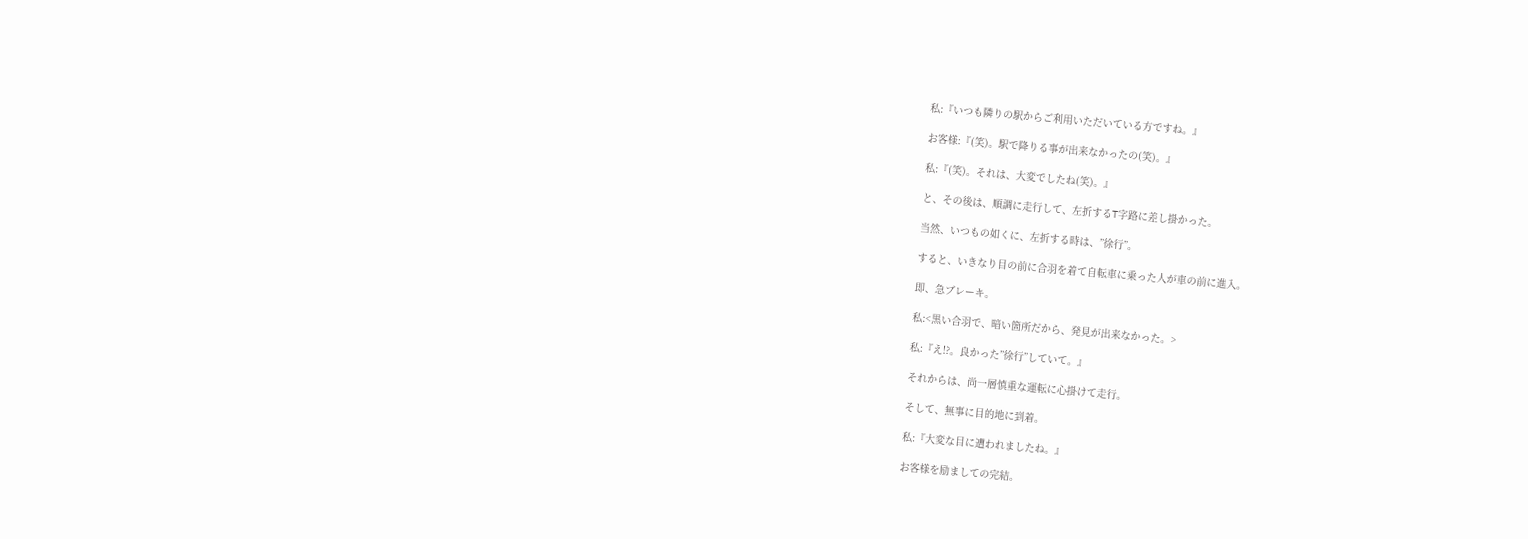私:『いつも隣りの駅からご利用いただいている方ですね。』

お客様:『(笑)。駅で降りる事が出来なかったの(笑)。』

私:『(笑)。それは、大変でしたね(笑)。』

と、その後は、順調に走行して、左折するT字路に差し掛かった。

当然、いつもの如くに、左折する時は、”徐行”。

すると、いきなり目の前に合羽を着て自転車に乗った人が車の前に進入。

即、急ブレーキ。

私:<黒い合羽で、暗い箇所だから、発見が出来なかった。>

私:『え!?。良かった”徐行”していて。』

それからは、尚一層慎重な運転に心掛けて走行。

そして、無事に目的地に到着。

私:『大変な目に遭われましたね。』

お客様を励ましての完結。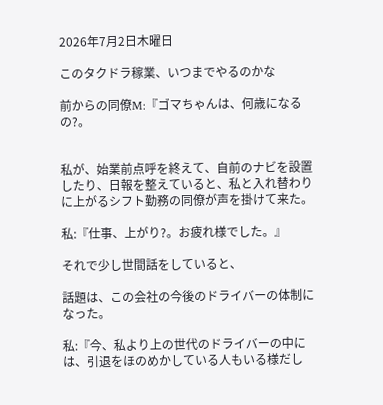2026年7月2日木曜日

このタクドラ稼業、いつまでやるのかな

前からの同僚M:『ゴマちゃんは、何歳になるの?。


私が、始業前点呼を終えて、自前のナビを設置したり、日報を整えていると、私と入れ替わりに上がるシフト勤務の同僚が声を掛けて来た。

私:『仕事、上がり?。お疲れ様でした。』

それで少し世間話をしていると、

話題は、この会社の今後のドライバーの体制になった。

私:『今、私より上の世代のドライバーの中には、引退をほのめかしている人もいる様だし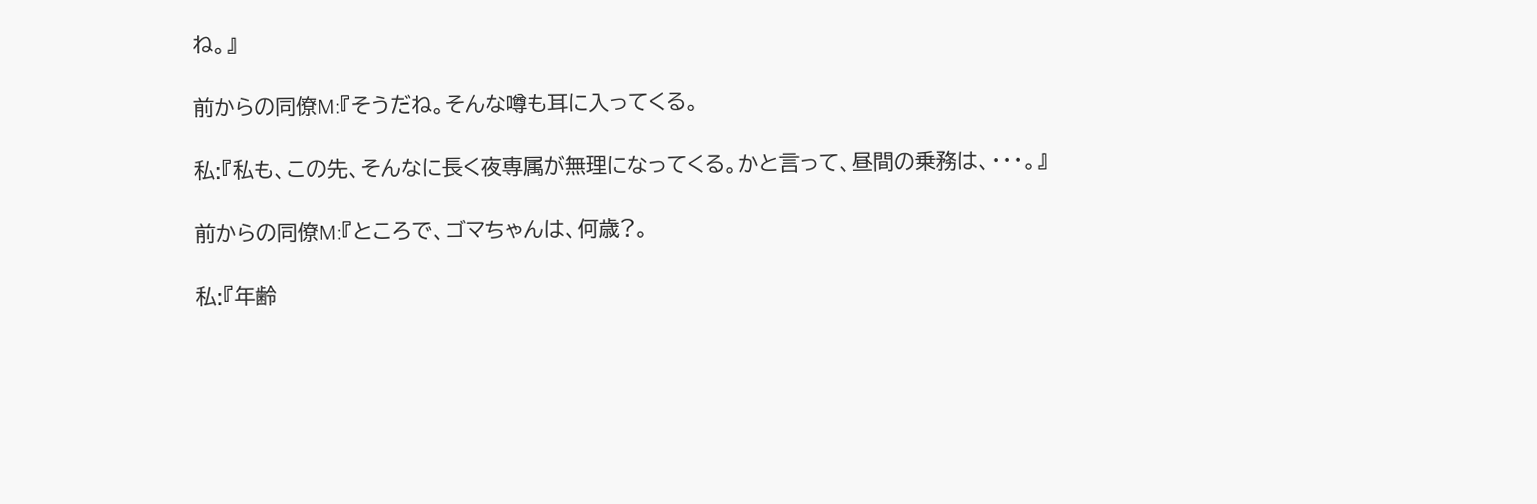ね。』

前からの同僚M:『そうだね。そんな噂も耳に入ってくる。

私:『私も、この先、そんなに長く夜専属が無理になってくる。かと言って、昼間の乗務は、・・・。』

前からの同僚M:『ところで、ゴマちゃんは、何歳?。

私:『年齢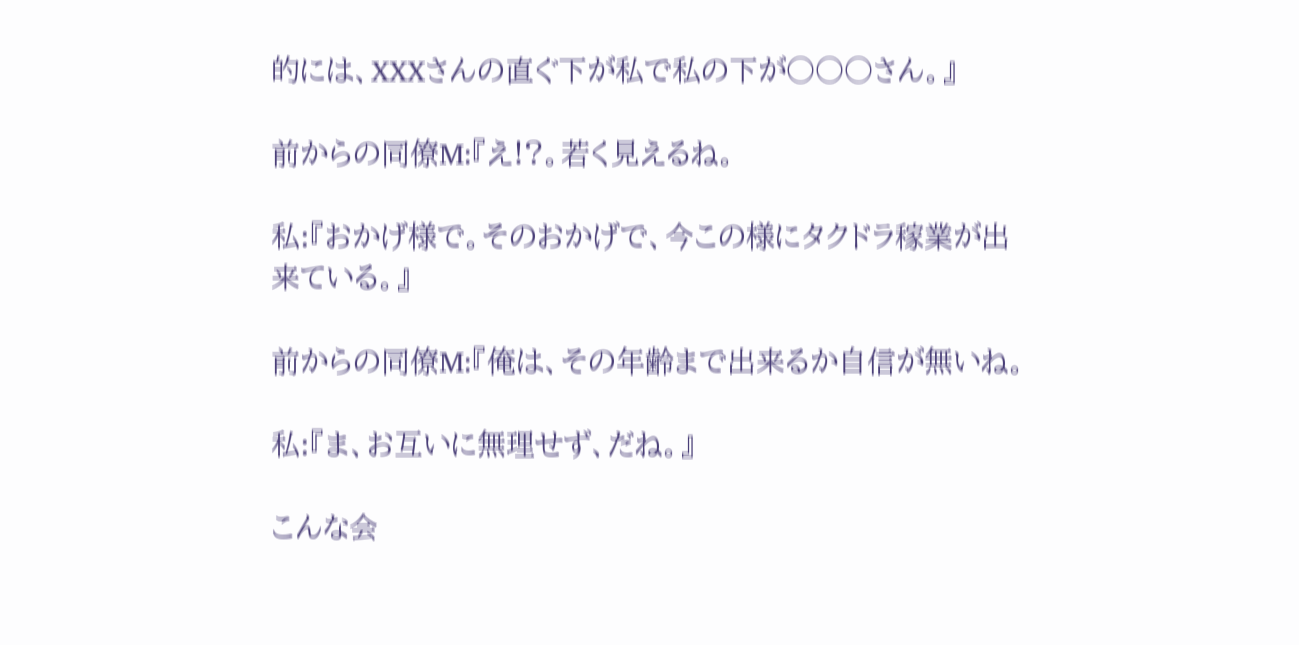的には、XXXさんの直ぐ下が私で私の下が○○○さん。』

前からの同僚M:『え!?。若く見えるね。

私:『おかげ様で。そのおかげで、今この様にタクドラ稼業が出来ている。』

前からの同僚M:『俺は、その年齢まで出来るか自信が無いね。

私:『ま、お互いに無理せず、だね。』

こんな会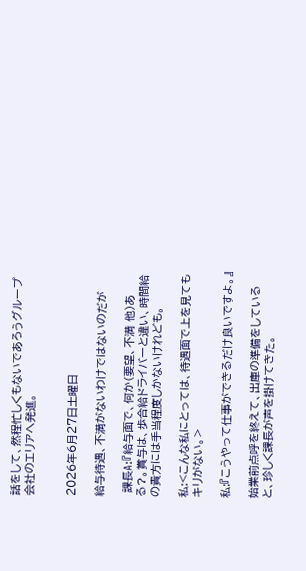話をして、然程忙しくもないであろうグループ会社のエリアへ発進。


2026年6月27日土曜日

給与待遇、不満がないわけではないのだが

 課長A:『給与面で、何か(要望、不満 他)ある?。賞与は、歩合給ドライバーと違い、時間給の貴方には手当程度しかないけれども。

私:<こんな私にとっては、待遇面で上を見てもキリがない。>

私:『こうやって仕事ができるだけ良いですよ。』

始業前点呼を終えて、出庫の準備をしていると、珍しく課長が声を掛けてきた。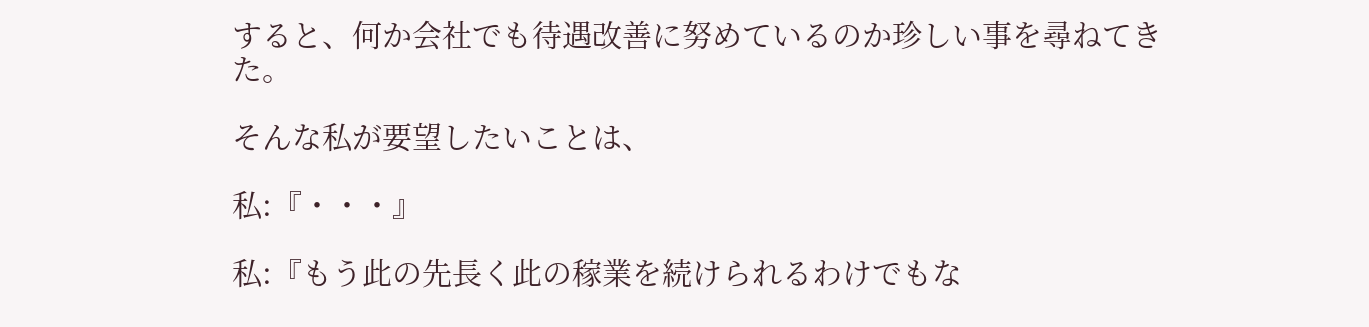すると、何か会社でも待遇改善に努めているのか珍しい事を尋ねてきた。

そんな私が要望したいことは、

私:『・・・』

私:『もう此の先長く此の稼業を続けられるわけでもな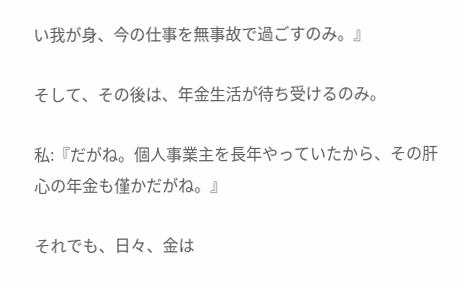い我が身、今の仕事を無事故で過ごすのみ。』

そして、その後は、年金生活が待ち受けるのみ。

私:『だがね。個人事業主を長年やっていたから、その肝心の年金も僅かだがね。』

それでも、日々、金は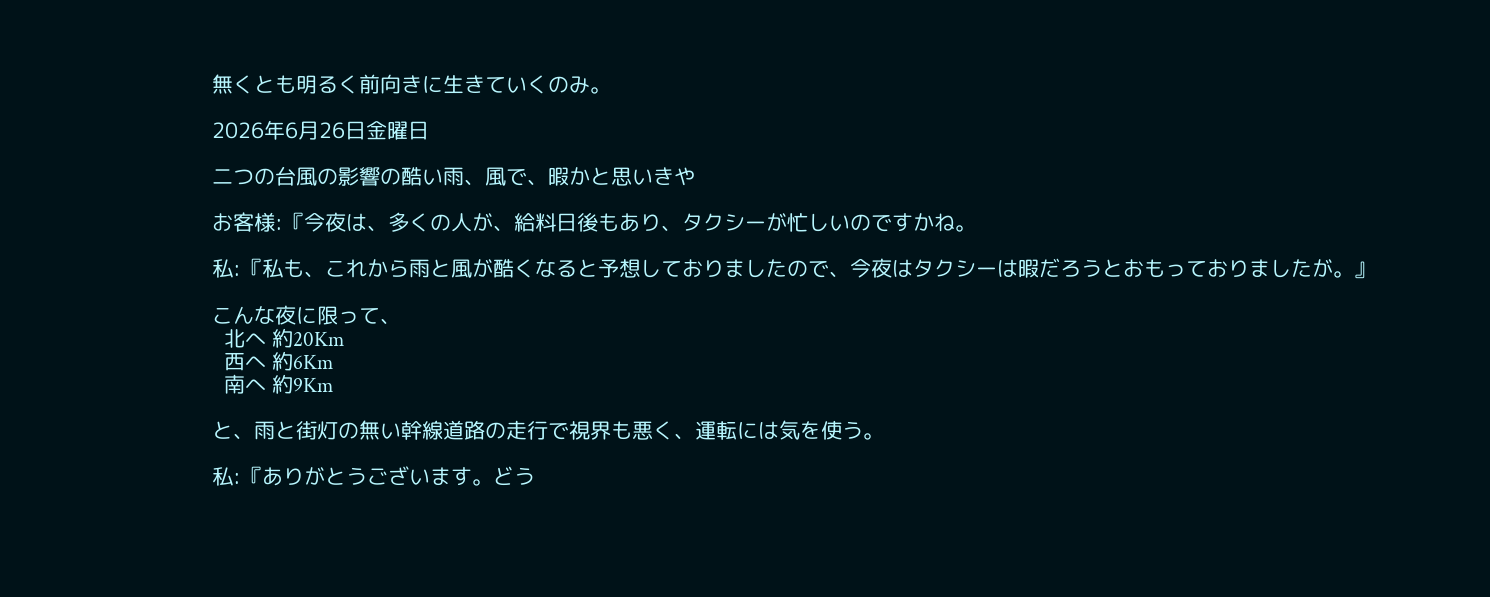無くとも明るく前向きに生きていくのみ。

2026年6月26日金曜日

二つの台風の影響の酷い雨、風で、暇かと思いきや

お客様:『今夜は、多くの人が、給料日後もあり、タクシーが忙しいのですかね。

私:『私も、これから雨と風が酷くなると予想しておりましたので、今夜はタクシーは暇だろうとおもっておりましたが。』

こんな夜に限って、
  北へ 約20Km
  西へ 約6Km
  南へ 約9Km

と、雨と街灯の無い幹線道路の走行で視界も悪く、運転には気を使う。

私:『ありがとうございます。どう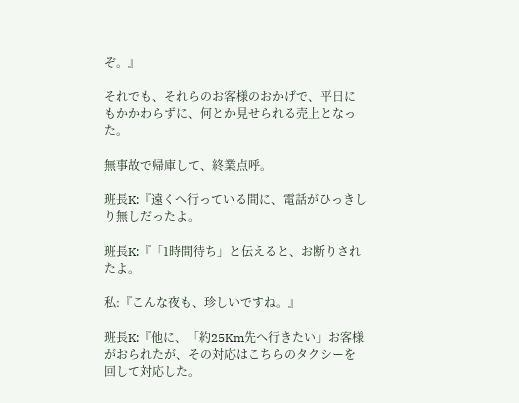ぞ。』

それでも、それらのお客様のおかげで、平日にもかかわらずに、何とか見せられる売上となった。

無事故で帰庫して、終業点呼。

班長K:『遠くへ行っている間に、電話がひっきしり無しだったよ。

班長K:『「1時間待ち」と伝えると、お断りされたよ。

私:『こんな夜も、珍しいですね。』

班長K:『他に、「約25Km先へ行きたい」お客様がおられたが、その対応はこちらのタクシーを回して対応した。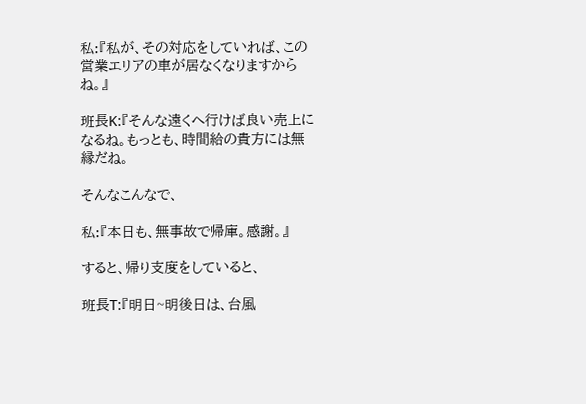私:『私が、その対応をしていれば、この営業エリアの車が居なくなりますからね。』

班長K:『そんな遠くへ行けば良い売上になるね。もっとも、時間給の貴方には無縁だね。

そんなこんなで、

私:『本日も、無事故で帰庫。感謝。』

すると、帰り支度をしていると、

班長T:『明日~明後日は、台風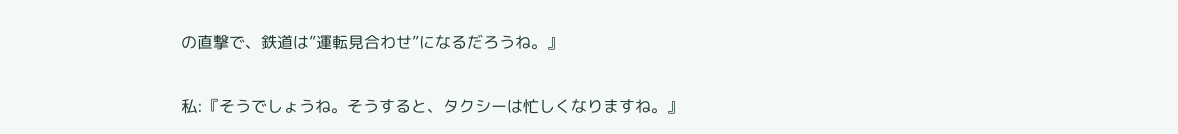の直撃で、鉄道は”運転見合わせ”になるだろうね。』

私:『そうでしょうね。そうすると、タクシーは忙しくなりますね。』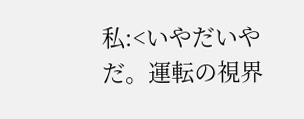私:<いやだいやだ。運転の視界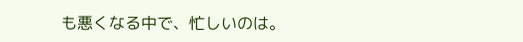も悪くなる中で、忙しいのは。